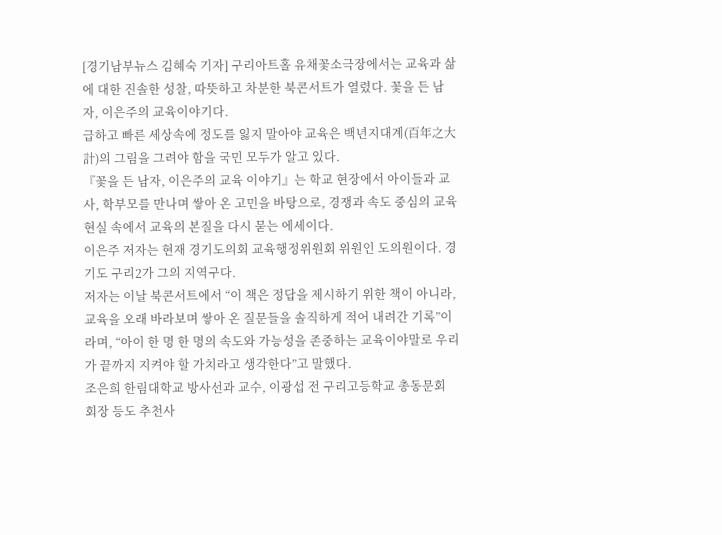[경기남부뉴스 김혜숙 기자] 구리아트홀 유채꽃소극장에서는 교육과 삶에 대한 진솔한 성찰, 따뜻하고 차분한 북콘서트가 열렸다. 꽃을 든 남자, 이은주의 교육이야기다.
급하고 빠른 세상속에 정도를 잃지 말아야 교육은 백년지대계(百年之大計)의 그림을 그려야 함을 국민 모두가 알고 있다.
『꽃을 든 남자, 이은주의 교육 이야기』는 학교 현장에서 아이들과 교사, 학부모를 만나며 쌓아 온 고민을 바탕으로, 경쟁과 속도 중심의 교육 현실 속에서 교육의 본질을 다시 묻는 에세이다.
이은주 저자는 현재 경기도의회 교육행정위원회 위원인 도의원이다. 경기도 구리2가 그의 지역구다.
저자는 이날 북콘서트에서 “이 책은 정답을 제시하기 위한 책이 아니라, 교육을 오래 바라보며 쌓아 온 질문들을 솔직하게 적어 내려간 기록”이라며, “아이 한 명 한 명의 속도와 가능성을 존중하는 교육이야말로 우리가 끝까지 지켜야 할 가치라고 생각한다”고 말했다.
조은희 한림대학교 방사선과 교수, 이광섭 전 구리고등학교 총동문회 회장 등도 추천사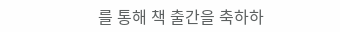를 통해 책 출간을 축하하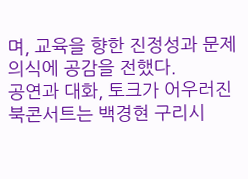며, 교육을 향한 진정성과 문제의식에 공감을 전했다.
공연과 대화, 토크가 어우러진 북콘서트는 백경현 구리시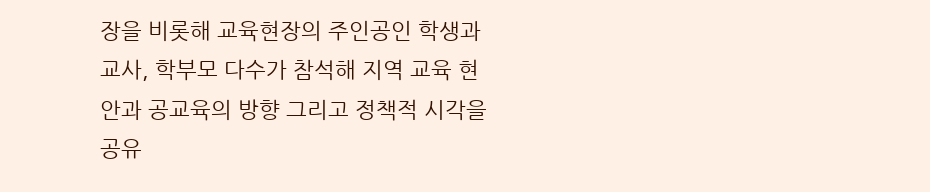장을 비롯해 교육현장의 주인공인 학생과 교사, 학부모 다수가 참석해 지역 교육 현안과 공교육의 방향 그리고 정책적 시각을 공유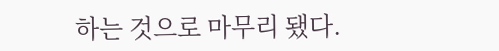하는 것으로 마무리 됐다.